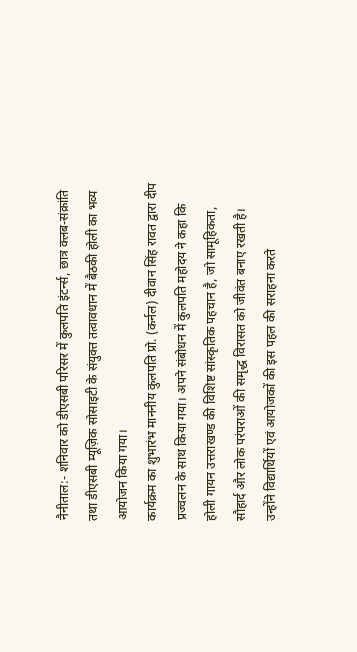नैनीताल:- शनिवार को डीएसबी परिसर में कुलपति इंटर्न्स, छात्र क्लब-संक्रांति तथा डीएसबी म्यूज़िक सोसाइटी के संयुक्त तत्वावधान में बैठकी होली का भव्य आयोजन किया गया।
कार्यक्रम का शुभारंभ माननीय कुलपति प्रो. (कर्नल) दीवान सिंह रावत द्वारा दीप प्रज्वलन के साथ किया गया। अपने संबोधन में कुलपति महोदय ने कहा कि होली गायन उत्तराखण्ड की विशिष्ट सांस्कृतिक पहचान है, जो सामूहिकता, सौहार्द और लोक परंपराओं की समृद्ध विरासत को जीवंत बनाए रखती है। उन्होंने विद्यार्थियों एवं आयोजकों की इस पहल की सराहना करते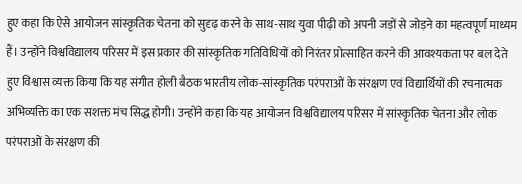हुए कहा कि ऐसे आयोजन सांस्कृतिक चेतना को सुदृढ़ करने के साथ-साथ युवा पीढ़ी को अपनी जड़ों से जोड़ने का महत्वपूर्ण माध्यम हैं। उन्होंने विश्वविद्यालय परिसर में इस प्रकार की सांस्कृतिक गतिविधियों को निरंतर प्रोत्साहित करने की आवश्यकता पर बल देते हुए विश्वास व्यक्त किया कि यह संगीत होली बैठक भारतीय लोक-सांस्कृतिक परंपराओं के संरक्षण एवं विद्यार्थियों की रचनात्मक अभिव्यक्ति का एक सशक्त मंच सिद्ध होगी। उन्होंने कहा कि यह आयोजन विश्वविद्यालय परिसर में सांस्कृतिक चेतना और लोक परंपराओं के संरक्षण की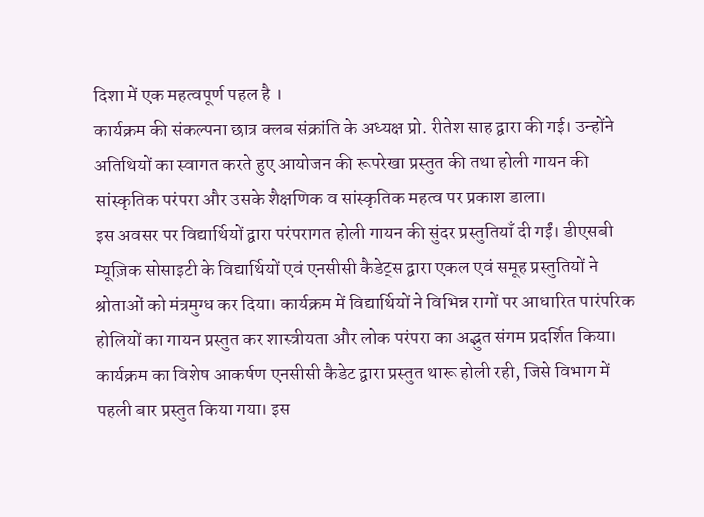दिशा में एक महत्वपूर्ण पहल है ।
कार्यक्रम की संकल्पना छात्र क्लब संक्रांति के अध्यक्ष प्रो. रीतेश साह द्वारा की गई। उन्होंने अतिथियों का स्वागत करते हुए आयोजन की रूपरेखा प्रस्तुत की तथा होली गायन की सांस्कृतिक परंपरा और उसके शैक्षणिक व सांस्कृतिक महत्व पर प्रकाश डाला।
इस अवसर पर विद्यार्थियों द्वारा परंपरागत होली गायन की सुंदर प्रस्तुतियाँ दी गईं। डीएसबी म्यूज़िक सोसाइटी के विद्यार्थियों एवं एनसीसी कैडेट्स द्वारा एकल एवं समूह प्रस्तुतियों ने श्रोताओं को मंत्रमुग्ध कर दिया। कार्यक्रम में विद्यार्थियों ने विभिन्न रागों पर आधारित पारंपरिक होलियों का गायन प्रस्तुत कर शास्त्रीयता और लोक परंपरा का अद्भुत संगम प्रदर्शित किया।
कार्यक्रम का विशेष आकर्षण एनसीसी कैडेट द्वारा प्रस्तुत थारू होली रही, जिसे विभाग में पहली बार प्रस्तुत किया गया। इस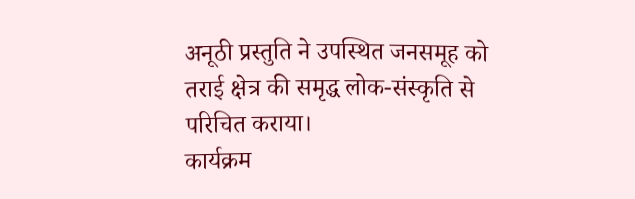अनूठी प्रस्तुति ने उपस्थित जनसमूह को तराई क्षेत्र की समृद्ध लोक-संस्कृति से परिचित कराया।
कार्यक्रम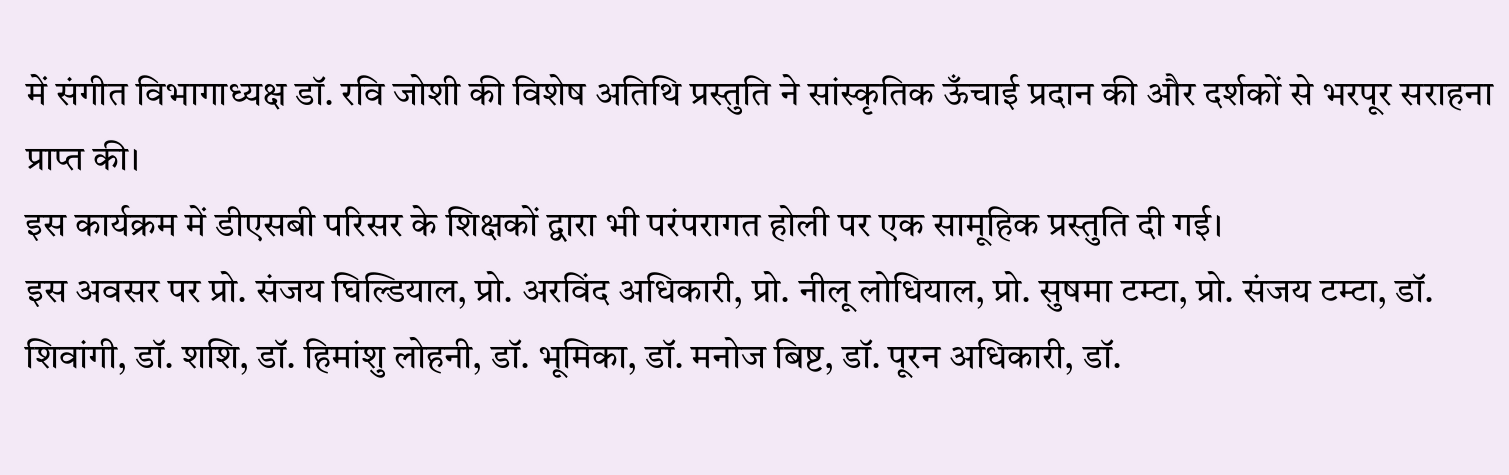में संगीत विभागाध्यक्ष डॉ. रवि जोशी की विशेष अतिथि प्रस्तुति ने सांस्कृतिक ऊँचाई प्रदान की और दर्शकों से भरपूर सराहना प्राप्त की।
इस कार्यक्रम में डीएसबी परिसर के शिक्षकों द्वारा भी परंपरागत होली पर एक सामूहिक प्रस्तुति दी गई।
इस अवसर पर प्रो. संजय घिल्डियाल, प्रो. अरविंद अधिकारी, प्रो. नीलू लोधियाल, प्रो. सुषमा टम्टा, प्रो. संजय टम्टा, डॉ. शिवांगी, डॉ. शशि, डॉ. हिमांशु लोहनी, डॉ. भूमिका, डॉ. मनोज बिष्ट, डॉ. पूरन अधिकारी, डॉ.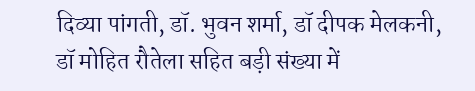दिव्या पांगती, डॉ. भुवन शर्मा, डॉ दीपक मेलकनी, डॉ मोहित रौतेला सहित बड़ी संख्या में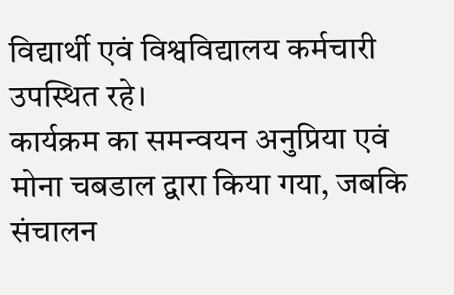विद्यार्थी एवं विश्वविद्यालय कर्मचारी उपस्थित रहे।
कार्यक्रम का समन्वयन अनुप्रिया एवं मोना चबडाल द्वारा किया गया, जबकि संचालन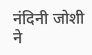नंदिनी जोशी ने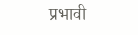प्रभावी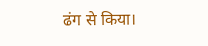ढंग से किया।